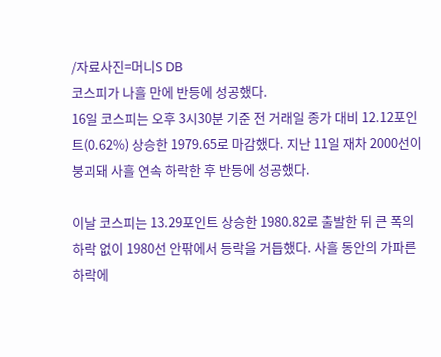/자료사진=머니S DB
코스피가 나흘 만에 반등에 성공했다.
16일 코스피는 오후 3시30분 기준 전 거래일 종가 대비 12.12포인트(0.62%) 상승한 1979.65로 마감했다. 지난 11일 재차 2000선이 붕괴돼 사흘 연속 하락한 후 반등에 성공했다.

이날 코스피는 13.29포인트 상승한 1980.82로 출발한 뒤 큰 폭의 하락 없이 1980선 안팎에서 등락을 거듭했다. 사흘 동안의 가파른 하락에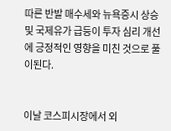따른 반발 매수세와 뉴욕증시 상승 및 국제유가 급등이 투자 심리 개선에 긍정적인 영향을 미친 것으로 풀이된다.


이날 코스피시장에서 외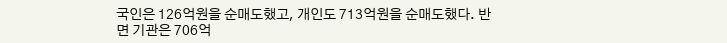국인은 126억원을 순매도했고, 개인도 713억원을 순매도했다. 반면 기관은 706억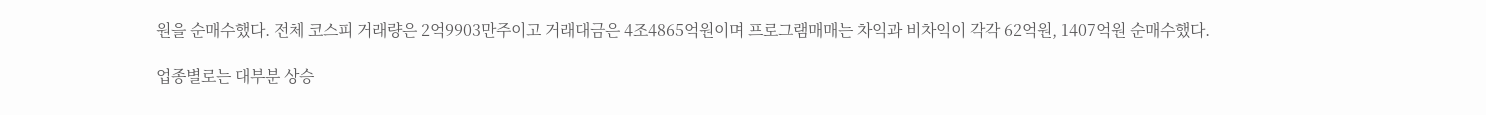원을 순매수했다. 전체 코스피 거래량은 2억9903만주이고 거래대금은 4조4865억원이며 프로그램매매는 차익과 비차익이 각각 62억원, 1407억원 순매수했다.

업종별로는 대부분 상승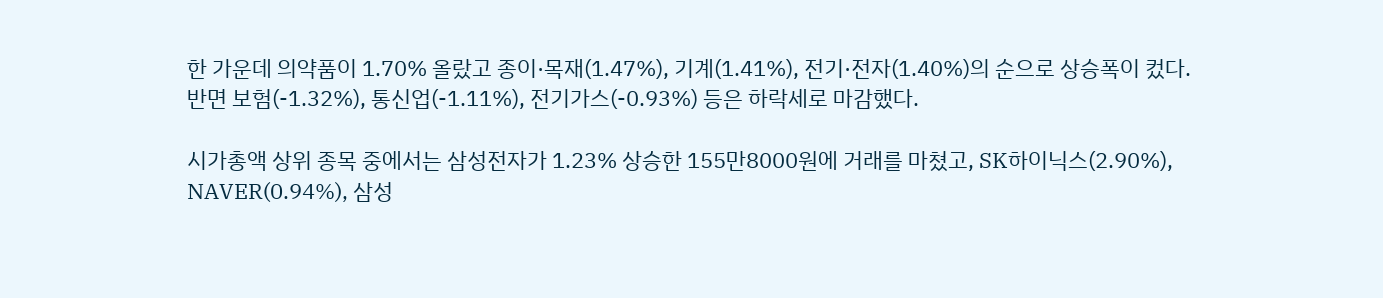한 가운데 의약품이 1.70% 올랐고 종이·목재(1.47%), 기계(1.41%), 전기·전자(1.40%)의 순으로 상승폭이 컸다. 반면 보험(-1.32%), 통신업(-1.11%), 전기가스(-0.93%) 등은 하락세로 마감했다.

시가총액 상위 종목 중에서는 삼성전자가 1.23% 상승한 155만8000원에 거래를 마쳤고, SK하이닉스(2.90%), NAVER(0.94%), 삼성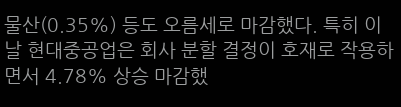물산(0.35%) 등도 오름세로 마감했다. 특히 이날 현대중공업은 회사 분할 결정이 호재로 작용하면서 4.78% 상승 마감했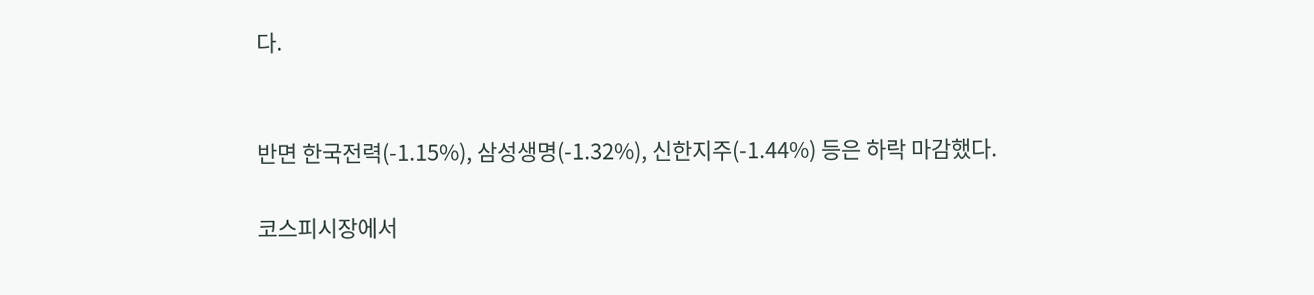다.


반면 한국전력(-1.15%), 삼성생명(-1.32%), 신한지주(-1.44%) 등은 하락 마감했다.

코스피시장에서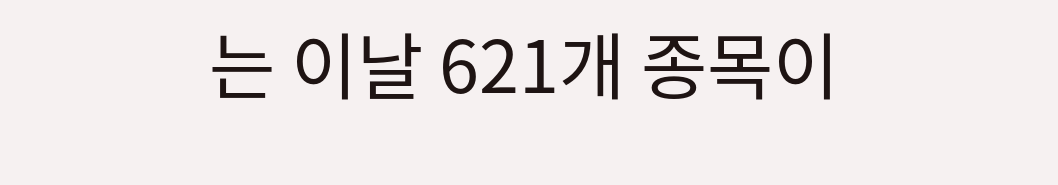는 이날 621개 종목이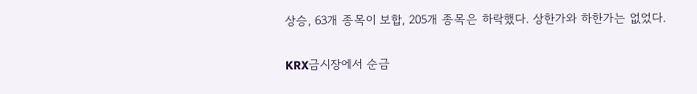상승, 63개 종목이 보합, 205개 종목은 하락했다. 상한가와 하한가는 없었다.

KRX금시장에서 순금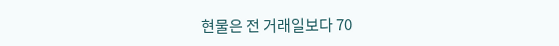현물은 전 거래일보다 70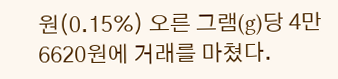원(0.15%) 오른 그램(g)당 4만6620원에 거래를 마쳤다.